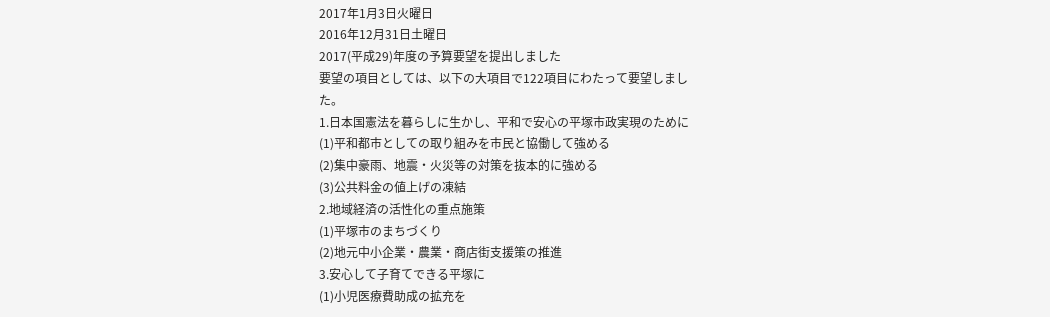2017年1月3日火曜日
2016年12月31日土曜日
2017(平成29)年度の予算要望を提出しました
要望の項目としては、以下の大項目で122項目にわたって要望しまし
た。
1.日本国憲法を暮らしに生かし、平和で安心の平塚市政実現のために
(1)平和都市としての取り組みを市民と協働して強める
(2)集中豪雨、地震・火災等の対策を抜本的に強める
(3)公共料金の値上げの凍結
2.地域経済の活性化の重点施策
(1)平塚市のまちづくり
(2)地元中小企業・農業・商店街支援策の推進
3.安心して子育てできる平塚に
(1)小児医療費助成の拡充を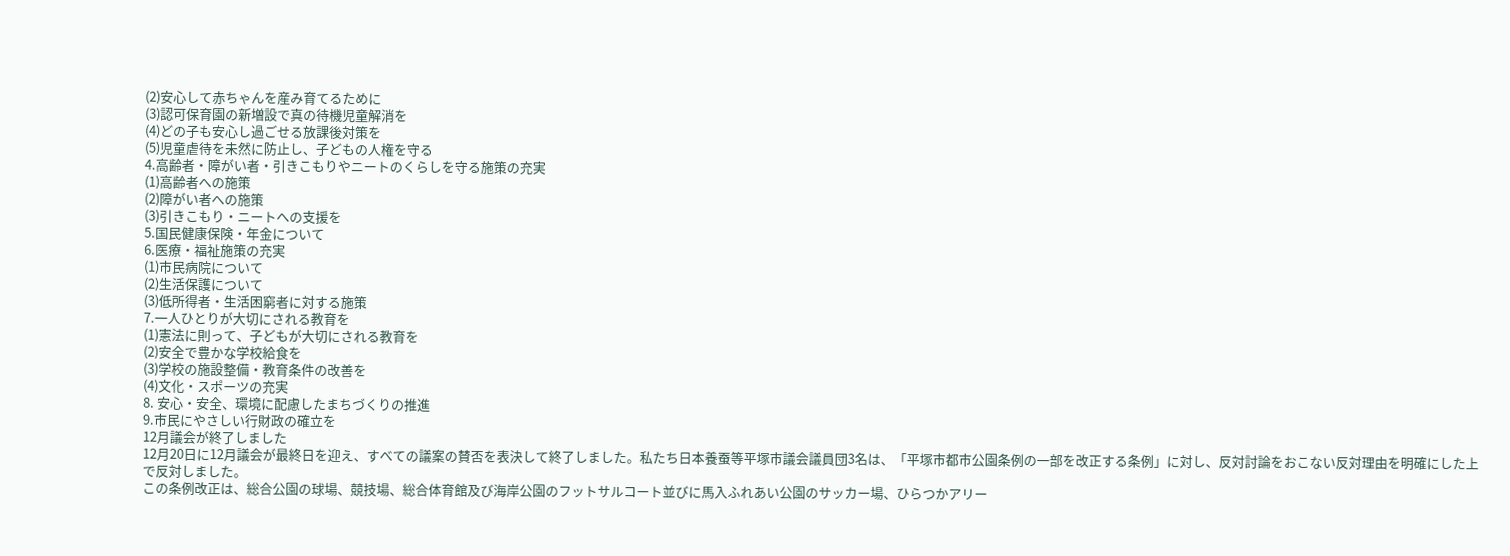(2)安心して赤ちゃんを産み育てるために
(3)認可保育園の新増設で真の待機児童解消を
(4)どの子も安心し過ごせる放課後対策を
(5)児童虐待を未然に防止し、子どもの人権を守る
4.高齢者・障がい者・引きこもりやニートのくらしを守る施策の充実
(1)高齢者への施策
(2)障がい者への施策
(3)引きこもり・ニートへの支援を
5.国民健康保険・年金について
6.医療・福祉施策の充実
(1)市民病院について
(2)生活保護について
(3)低所得者・生活困窮者に対する施策
7.一人ひとりが大切にされる教育を
(1)憲法に則って、子どもが大切にされる教育を
(2)安全で豊かな学校給食を
(3)学校の施設整備・教育条件の改善を
(4)文化・スポーツの充実
8. 安心・安全、環境に配慮したまちづくりの推進
9.市民にやさしい行財政の確立を
12月議会が終了しました
12月20日に12月議会が最終日を迎え、すべての議案の賛否を表決して終了しました。私たち日本養蚕等平塚市議会議員団3名は、「平塚市都市公園条例の一部を改正する条例」に対し、反対討論をおこない反対理由を明確にした上で反対しました。
この条例改正は、総合公園の球場、競技場、総合体育館及び海岸公園のフットサルコート並びに馬入ふれあい公園のサッカー場、ひらつかアリー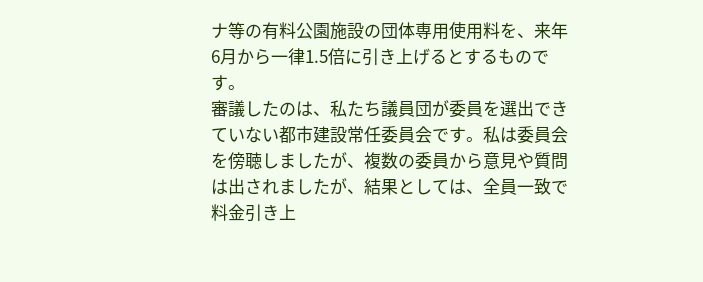ナ等の有料公園施設の団体専用使用料を、来年6月から一律1.5倍に引き上げるとするものです。
審議したのは、私たち議員団が委員を選出できていない都市建設常任委員会です。私は委員会を傍聴しましたが、複数の委員から意見や質問は出されましたが、結果としては、全員一致で料金引き上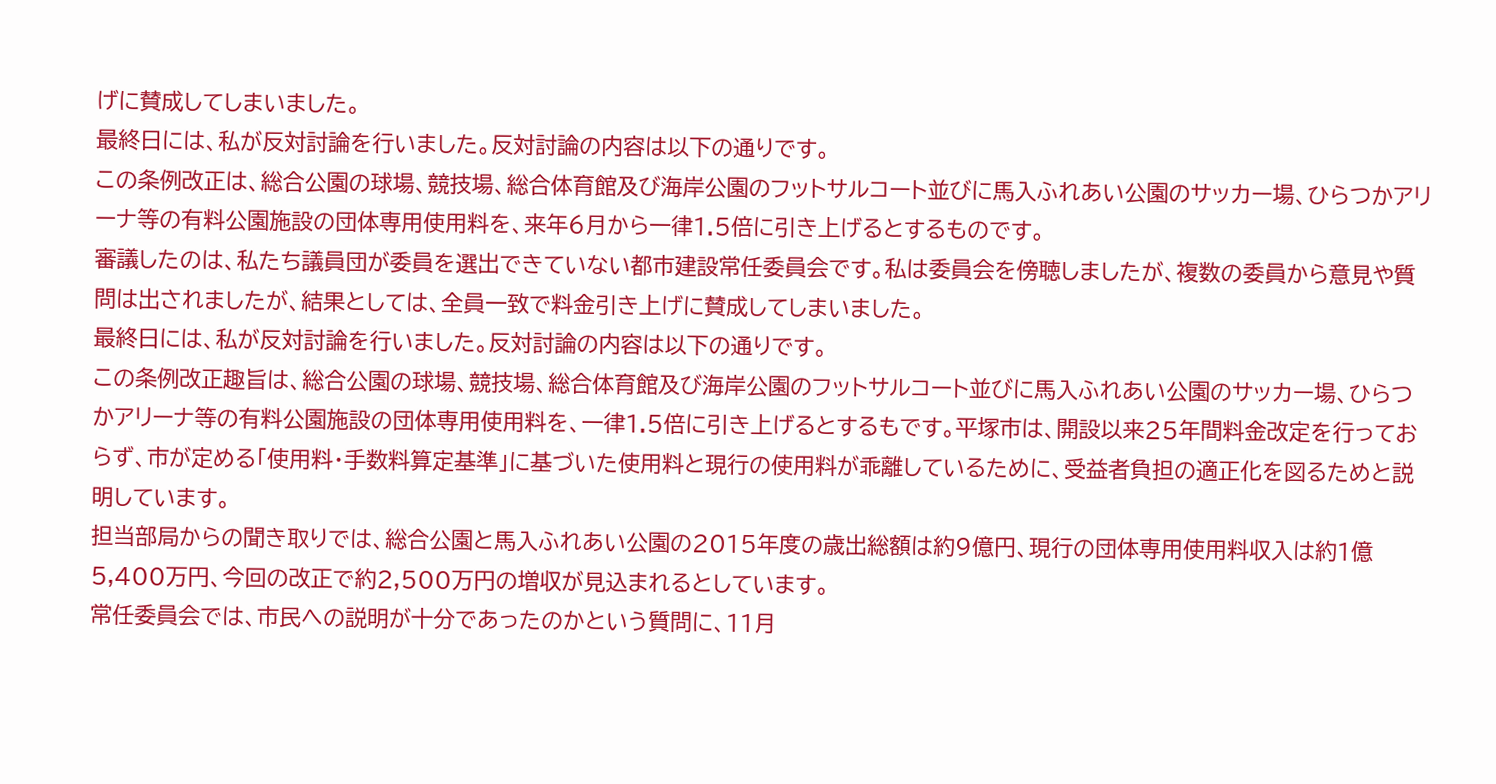げに賛成してしまいました。
最終日には、私が反対討論を行いました。反対討論の内容は以下の通りです。
この条例改正は、総合公園の球場、競技場、総合体育館及び海岸公園のフットサルコート並びに馬入ふれあい公園のサッカー場、ひらつかアリーナ等の有料公園施設の団体専用使用料を、来年6月から一律1.5倍に引き上げるとするものです。
審議したのは、私たち議員団が委員を選出できていない都市建設常任委員会です。私は委員会を傍聴しましたが、複数の委員から意見や質問は出されましたが、結果としては、全員一致で料金引き上げに賛成してしまいました。
最終日には、私が反対討論を行いました。反対討論の内容は以下の通りです。
この条例改正趣旨は、総合公園の球場、競技場、総合体育館及び海岸公園のフットサルコート並びに馬入ふれあい公園のサッカー場、ひらつかアリーナ等の有料公園施設の団体専用使用料を、一律1.5倍に引き上げるとするもです。平塚市は、開設以来25年間料金改定を行っておらず、市が定める「使用料・手数料算定基準」に基づいた使用料と現行の使用料が乖離しているために、受益者負担の適正化を図るためと説明しています。
担当部局からの聞き取りでは、総合公園と馬入ふれあい公園の2015年度の歳出総額は約9億円、現行の団体専用使用料収入は約1億5,400万円、今回の改正で約2,500万円の増収が見込まれるとしています。
常任委員会では、市民への説明が十分であったのかという質問に、11月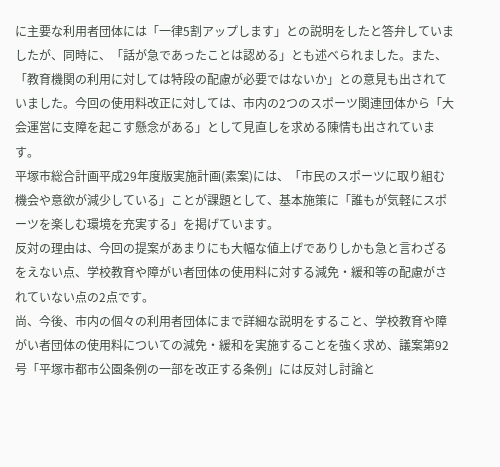に主要な利用者団体には「一律5割アップします」との説明をしたと答弁していましたが、同時に、「話が急であったことは認める」とも述べられました。また、「教育機関の利用に対しては特段の配慮が必要ではないか」との意見も出されていました。今回の使用料改正に対しては、市内の2つのスポーツ関連団体から「大会運営に支障を起こす懸念がある」として見直しを求める陳情も出されています。
平塚市総合計画平成29年度版実施計画(素案)には、「市民のスポーツに取り組む機会や意欲が減少している」ことが課題として、基本施策に「誰もが気軽にスポーツを楽しむ環境を充実する」を掲げています。
反対の理由は、今回の提案があまりにも大幅な値上げでありしかも急と言わざるをえない点、学校教育や障がい者団体の使用料に対する減免・緩和等の配慮がされていない点の2点です。
尚、今後、市内の個々の利用者団体にまで詳細な説明をすること、学校教育や障がい者団体の使用料についての減免・緩和を実施することを強く求め、議案第92号「平塚市都市公園条例の一部を改正する条例」には反対し討論と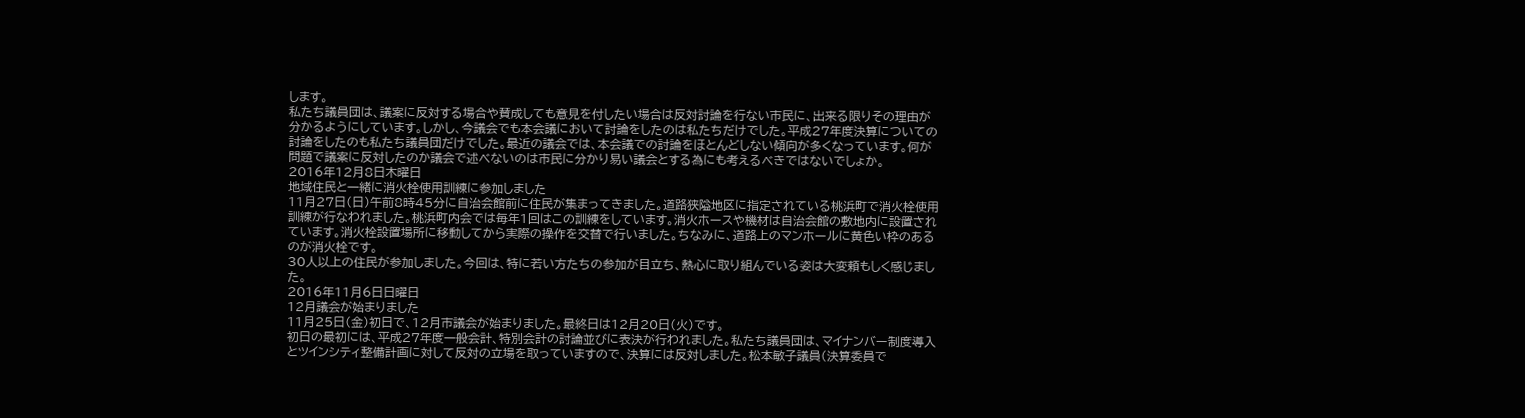します。
私たち議員団は、議案に反対する場合や賛成しても意見を付したい場合は反対討論を行ない市民に、出来る限りその理由が分かるようにしています。しかし、今議会でも本会議において討論をしたのは私たちだけでした。平成27年度決算についての討論をしたのも私たち議員団だけでした。最近の議会では、本会議での討論をほとんどしない傾向が多くなっています。何が問題で議案に反対したのか議会で述べないのは市民に分かり易い議会とする為にも考えるべきではないでしょか。
2016年12月8日木曜日
地域住民と一緒に消火栓使用訓練に参加しました
11月27日(日)午前8時45分に自治会館前に住民が集まってきました。道路狭隘地区に指定されている桃浜町で消火栓使用訓練が行なわれました。桃浜町内会では毎年1回はこの訓練をしています。消火ホースや機材は自治会館の敷地内に設置されています。消火栓設置場所に移動してから実際の操作を交替で行いました。ちなみに、道路上のマンホールに黄色い枠のあるのが消火栓です。
30人以上の住民が参加しました。今回は、特に若い方たちの参加が目立ち、熱心に取り組んでいる姿は大変頼もしく感じました。
2016年11月6日日曜日
12月議会が始まりました
11月25日(金)初日で、12月市議会が始まりました。最終日は12月20日(火)です。
初日の最初には、平成27年度一般会計、特別会計の討論並びに表決が行われました。私たち議員団は、マイナンバー制度導入とツインシティ整備計画に対して反対の立場を取っていますので、決算には反対しました。松本敏子議員(決算委員で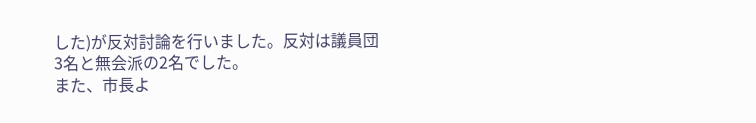した)が反対討論を行いました。反対は議員団3名と無会派の2名でした。
また、市長よ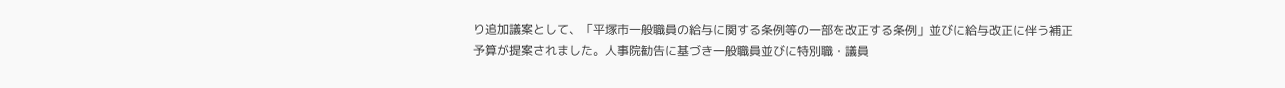り追加議案として、「平塚市一般職員の給与に関する条例等の一部を改正する条例」並びに給与改正に伴う補正予算が提案されました。人事院勧告に基づき一般職員並びに特別職・議員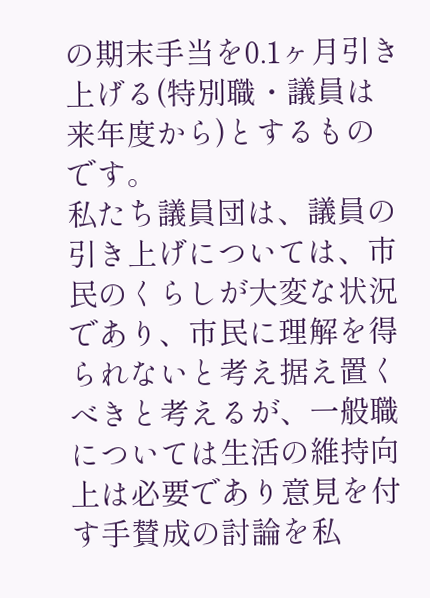の期末手当を0.1ヶ月引き上げる(特別職・議員は来年度から)とするものです。
私たち議員団は、議員の引き上げについては、市民のくらしが大変な状況であり、市民に理解を得られないと考え据え置くべきと考えるが、一般職については生活の維持向上は必要であり意見を付す手賛成の討論を私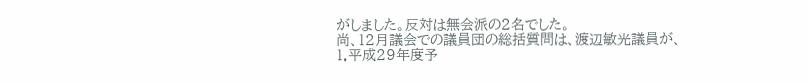がしました。反対は無会派の2名でした。
尚、12月議会での議員団の総括質問は、渡辺敏光議員が、
1.平成29年度予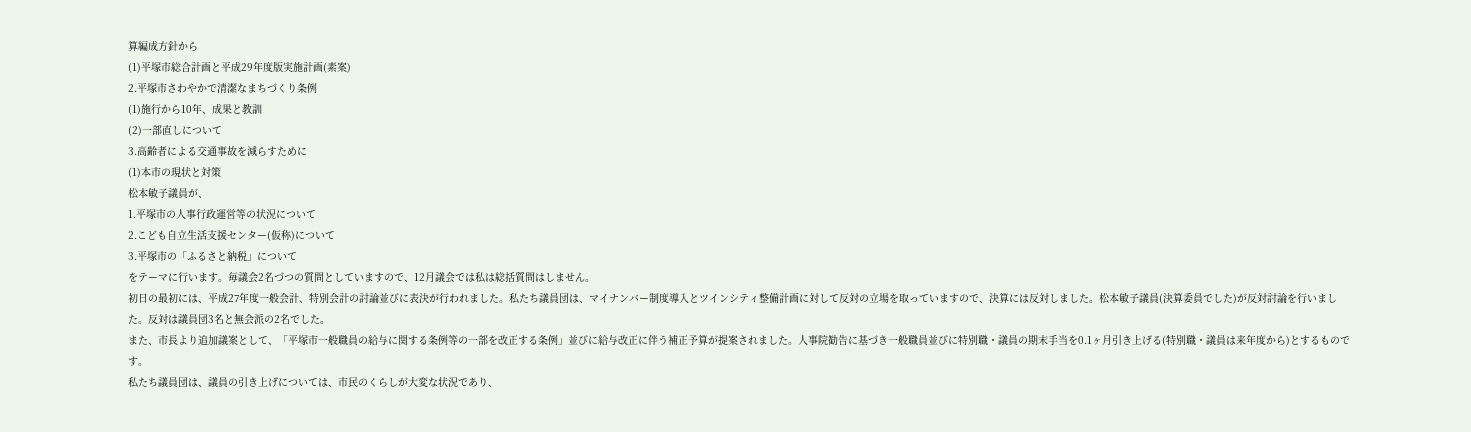算編成方針から
(1)平塚市総合計画と平成29年度版実施計画(素案)
2.平塚市さわやかで清潔なまちづくり条例
(1)施行から10年、成果と教訓
(2)一部直しについて
3.高齢者による交通事故を減らすために
(1)本市の現状と対策
松本敏子議員が、
1.平塚市の人事行政運営等の状況について
2.こども自立生活支援センター(仮称)について
3.平塚市の「ふるさと納税」について
をテーマに行います。毎議会2名づつの質問としていますので、12月議会では私は総括質問はしません。
初日の最初には、平成27年度一般会計、特別会計の討論並びに表決が行われました。私たち議員団は、マイナンバー制度導入とツインシティ整備計画に対して反対の立場を取っていますので、決算には反対しました。松本敏子議員(決算委員でした)が反対討論を行いました。反対は議員団3名と無会派の2名でした。
また、市長より追加議案として、「平塚市一般職員の給与に関する条例等の一部を改正する条例」並びに給与改正に伴う補正予算が提案されました。人事院勧告に基づき一般職員並びに特別職・議員の期末手当を0.1ヶ月引き上げる(特別職・議員は来年度から)とするものです。
私たち議員団は、議員の引き上げについては、市民のくらしが大変な状況であり、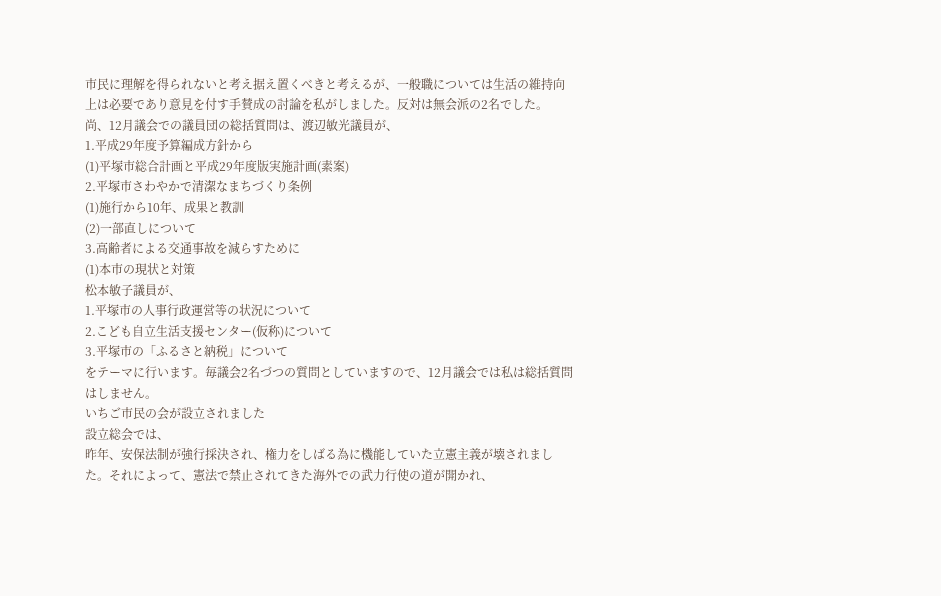市民に理解を得られないと考え据え置くべきと考えるが、一般職については生活の維持向上は必要であり意見を付す手賛成の討論を私がしました。反対は無会派の2名でした。
尚、12月議会での議員団の総括質問は、渡辺敏光議員が、
1.平成29年度予算編成方針から
(1)平塚市総合計画と平成29年度版実施計画(素案)
2.平塚市さわやかで清潔なまちづくり条例
(1)施行から10年、成果と教訓
(2)一部直しについて
3.高齢者による交通事故を減らすために
(1)本市の現状と対策
松本敏子議員が、
1.平塚市の人事行政運営等の状況について
2.こども自立生活支援センター(仮称)について
3.平塚市の「ふるさと納税」について
をテーマに行います。毎議会2名づつの質問としていますので、12月議会では私は総括質問はしません。
いちご市民の会が設立されました
設立総会では、
昨年、安保法制が強行採決され、権力をしばる為に機能していた立憲主義が壊されました。それによって、憲法で禁止されてきた海外での武力行使の道が開かれ、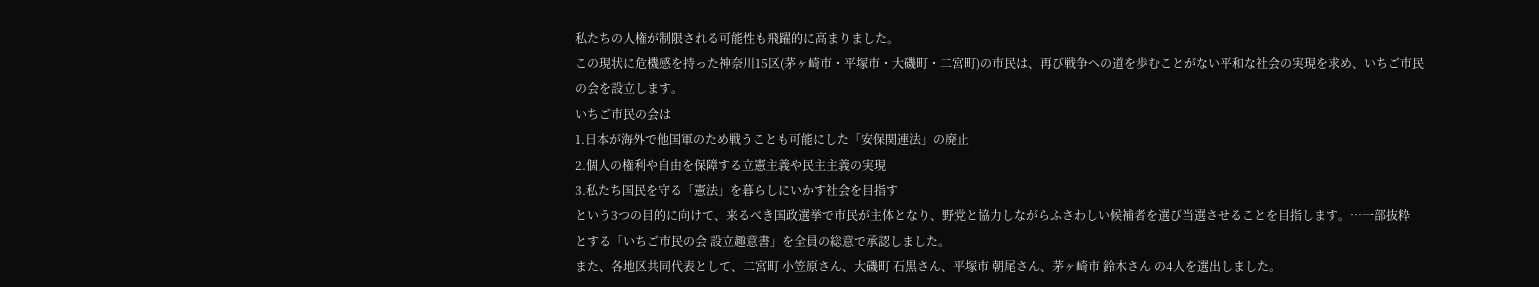私たちの人権が制限される可能性も飛躍的に高まりました。
この現状に危機感を持った神奈川15区(茅ヶ崎市・平塚市・大磯町・二宮町)の市民は、再び戦争への道を歩むことがない平和な社会の実現を求め、いちご市民の会を設立します。
いちご市民の会は
1.日本が海外で他国軍のため戦うことも可能にした「安保関連法」の廃止
2.個人の権利や自由を保障する立憲主義や民主主義の実現
3.私たち国民を守る「憲法」を暮らしにいかす社会を目指す
という3つの目的に向けて、来るべき国政選挙で市民が主体となり、野党と協力しながらふさわしい候補者を選び当選させることを目指します。…一部抜粋
とする「いちご市民の会 設立趣意書」を全員の総意で承認しました。
また、各地区共同代表として、二宮町 小笠原さん、大磯町 石黒さん、平塚市 朝尾さん、茅ヶ崎市 鈴木さん の4人を選出しました。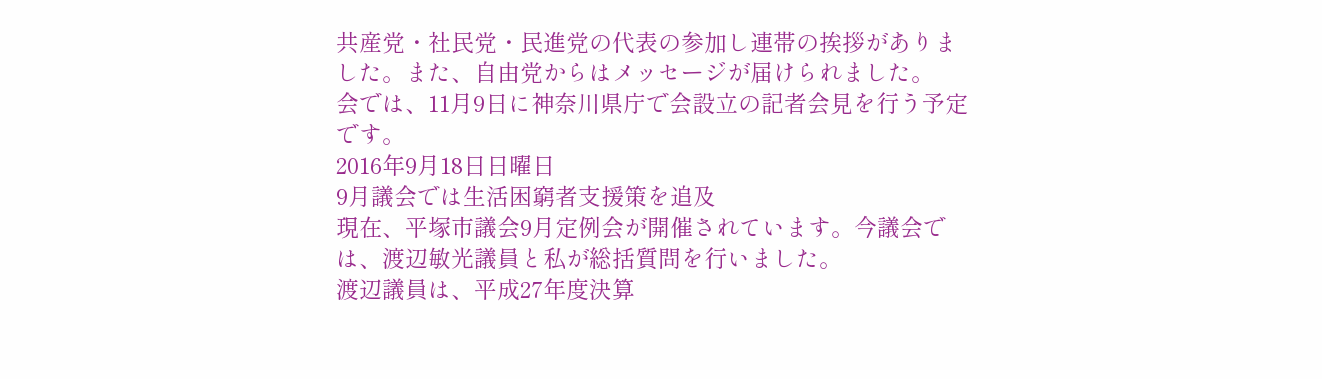共産党・社民党・民進党の代表の参加し連帯の挨拶がありました。また、自由党からはメッセージが届けられました。
会では、11月9日に神奈川県庁で会設立の記者会見を行う予定です。
2016年9月18日日曜日
9月議会では生活困窮者支援策を追及
現在、平塚市議会9月定例会が開催されています。今議会では、渡辺敏光議員と私が総括質問を行いました。
渡辺議員は、平成27年度決算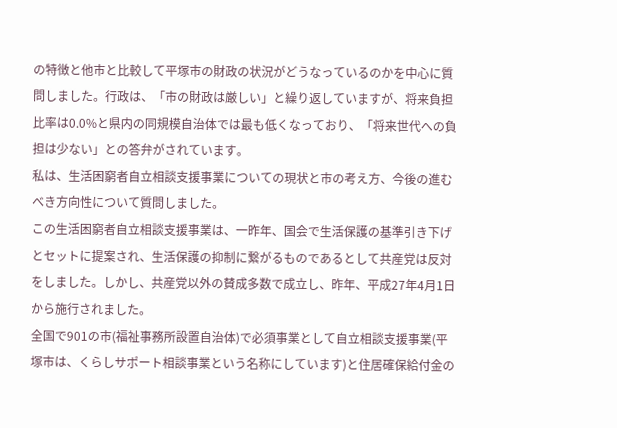の特徴と他市と比較して平塚市の財政の状況がどうなっているのかを中心に質問しました。行政は、「市の財政は厳しい」と繰り返していますが、将来負担比率は0.0%と県内の同規模自治体では最も低くなっており、「将来世代への負担は少ない」との答弁がされています。
私は、生活困窮者自立相談支援事業についての現状と市の考え方、今後の進むべき方向性について質問しました。
この生活困窮者自立相談支援事業は、一昨年、国会で生活保護の基準引き下げとセットに提案され、生活保護の抑制に繋がるものであるとして共産党は反対をしました。しかし、共産党以外の賛成多数で成立し、昨年、平成27年4月1日から施行されました。
全国で901の市(福祉事務所設置自治体)で必須事業として自立相談支援事業(平塚市は、くらしサポート相談事業という名称にしています)と住居確保給付金の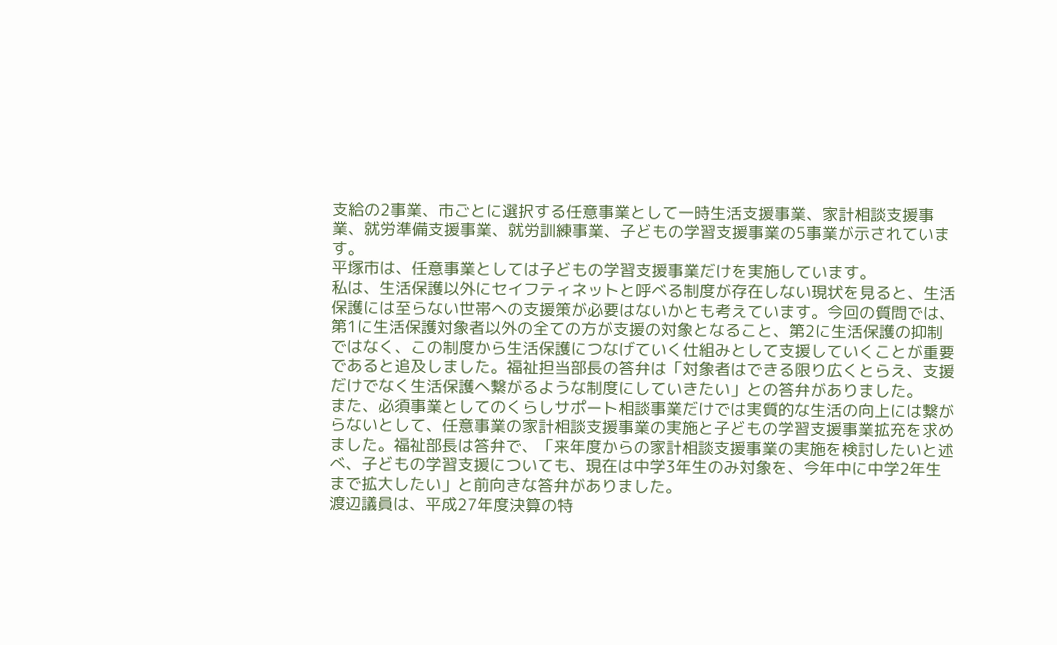支給の2事業、市ごとに選択する任意事業として一時生活支援事業、家計相談支援事業、就労準備支援事業、就労訓練事業、子どもの学習支援事業の5事業が示されています。
平塚市は、任意事業としては子どもの学習支援事業だけを実施しています。
私は、生活保護以外にセイフティネットと呼べる制度が存在しない現状を見ると、生活保護には至らない世帯への支援策が必要はないかとも考えています。今回の質問では、第1に生活保護対象者以外の全ての方が支援の対象となること、第2に生活保護の抑制ではなく、この制度から生活保護につなげていく仕組みとして支援していくことが重要であると追及しました。福祉担当部長の答弁は「対象者はできる限り広くとらえ、支援だけでなく生活保護へ繋がるような制度にしていきたい」との答弁がありました。
また、必須事業としてのくらしサポート相談事業だけでは実質的な生活の向上には繋がらないとして、任意事業の家計相談支援事業の実施と子どもの学習支援事業拡充を求めました。福祉部長は答弁で、「来年度からの家計相談支援事業の実施を検討したいと述べ、子どもの学習支援についても、現在は中学3年生のみ対象を、今年中に中学2年生まで拡大したい」と前向きな答弁がありました。
渡辺議員は、平成27年度決算の特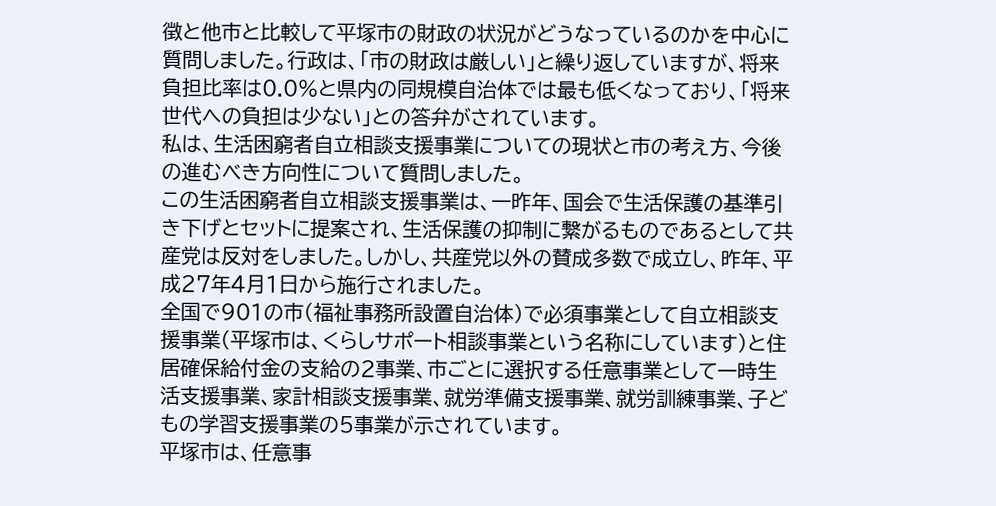徴と他市と比較して平塚市の財政の状況がどうなっているのかを中心に質問しました。行政は、「市の財政は厳しい」と繰り返していますが、将来負担比率は0.0%と県内の同規模自治体では最も低くなっており、「将来世代への負担は少ない」との答弁がされています。
私は、生活困窮者自立相談支援事業についての現状と市の考え方、今後の進むべき方向性について質問しました。
この生活困窮者自立相談支援事業は、一昨年、国会で生活保護の基準引き下げとセットに提案され、生活保護の抑制に繋がるものであるとして共産党は反対をしました。しかし、共産党以外の賛成多数で成立し、昨年、平成27年4月1日から施行されました。
全国で901の市(福祉事務所設置自治体)で必須事業として自立相談支援事業(平塚市は、くらしサポート相談事業という名称にしています)と住居確保給付金の支給の2事業、市ごとに選択する任意事業として一時生活支援事業、家計相談支援事業、就労準備支援事業、就労訓練事業、子どもの学習支援事業の5事業が示されています。
平塚市は、任意事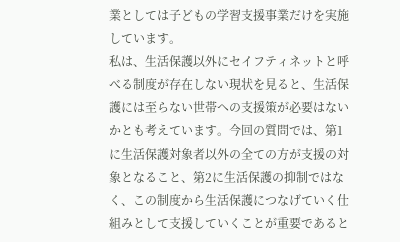業としては子どもの学習支援事業だけを実施しています。
私は、生活保護以外にセイフティネットと呼べる制度が存在しない現状を見ると、生活保護には至らない世帯への支援策が必要はないかとも考えています。今回の質問では、第1に生活保護対象者以外の全ての方が支援の対象となること、第2に生活保護の抑制ではなく、この制度から生活保護につなげていく仕組みとして支援していくことが重要であると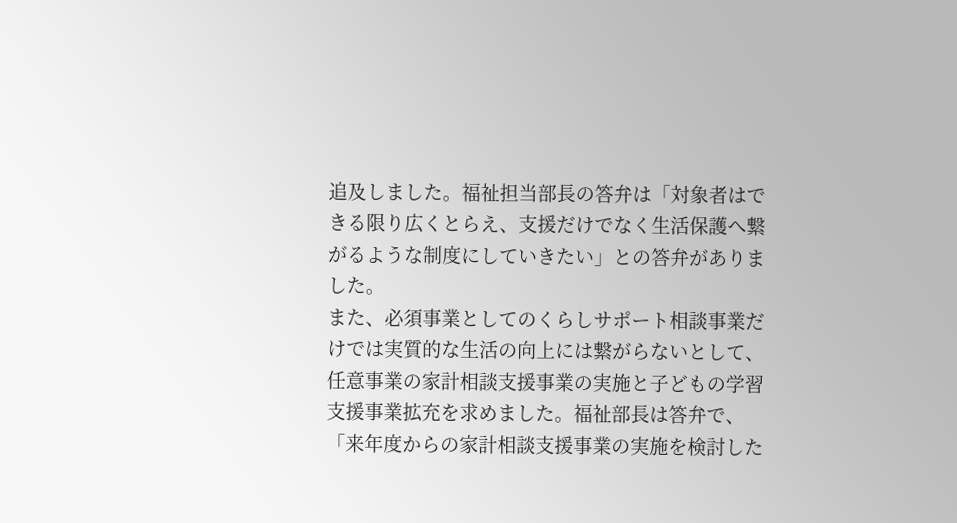追及しました。福祉担当部長の答弁は「対象者はできる限り広くとらえ、支援だけでなく生活保護へ繋がるような制度にしていきたい」との答弁がありました。
また、必須事業としてのくらしサポート相談事業だけでは実質的な生活の向上には繋がらないとして、任意事業の家計相談支援事業の実施と子どもの学習支援事業拡充を求めました。福祉部長は答弁で、「来年度からの家計相談支援事業の実施を検討した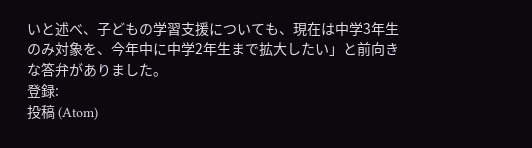いと述べ、子どもの学習支援についても、現在は中学3年生のみ対象を、今年中に中学2年生まで拡大したい」と前向きな答弁がありました。
登録:
投稿 (Atom)